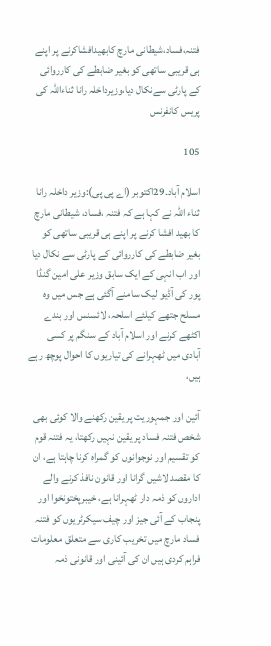فتنہ،فساد،شیطانی مارچ کابھیدافشاکرنے پر اپنے ہی قریبی ساتھی کو بغیر ضابطے کی کارروائی کے پارٹی سےنکال دیا،وزیرداخلہ رانا ثناءاللہ کی پریس کانفرنس

105

اسلام آباد۔29اکتوبر (اے پی پی):وزیر داخلہ رانا ثناء اللہ نے کہا ہے کہ فتنہ ،فساد، شیطانی مارچ کا بھید افشا کرنے پر اپنے ہی قریبی ساتھی کو بغیر ضابطے کی کارروائی کے پارٹی سے نکال دیا اور اب انہی کے ایک سابق وزیر علی امین گنڈا پور کی آڈیو لیک سامنے آگئی ہے جس میں وہ مسلح جتھے کیلئے اسلحہ، لائسنس اور بندے اکٹھے کرنے اور اسلام آباد کے سنگم پر کسی آبادی میں ٹھہرانے کی تیاریوں کا احوال پوچھ رہے ہیں،

آئین اور جمہوریت پر یقین رکھنے والا کوئی بھی شخص فتنہ فساد پر یقین نہیں رکھتا، یہ فتنہ قوم کو تقسیم اور نوجوانوں کو گمراہ کرنا چاہتا ہے، ان کا مقصد لاشیں گرانا اور قانون نافذ کرنے والے اداروں کو ذمہ دار ٹھہرانا ہے، خیبرپختونخوا اور پنجاب کے آئی جیز اور چیف سیکرٹریوں کو فتنہ فساد مارچ میں تخریب کاری سے متعلق معلومات فراہم کردی ہیں ان کی آئینی اور قانونی ذمہ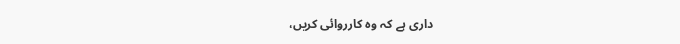داری ہے کہ وہ کارروائی کریں،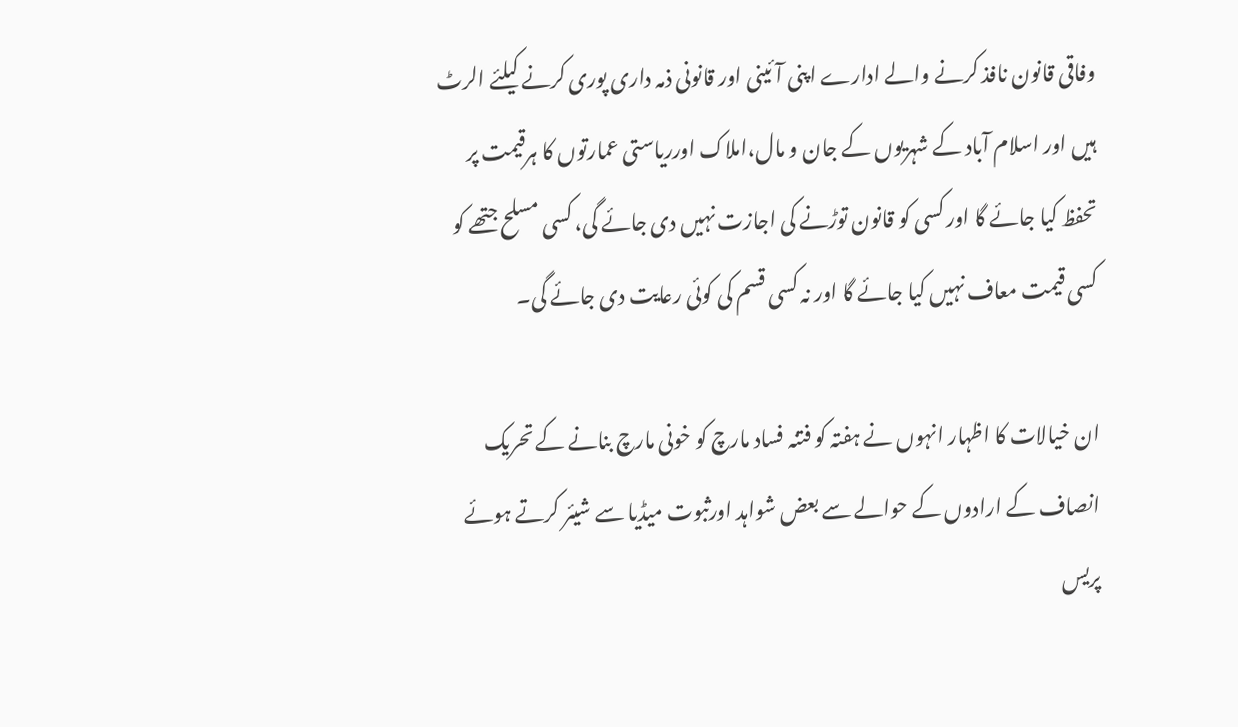وفاقی قانون نافذ کرنے والے ادارے اپنی آئینی اور قانونی ذمہ داری پوری کرنے کیلئے الرٹ ہیں اور اسلام آباد کے شہریوں کے جان و مال،املاک اورریاستی عمارتوں کا ہرقیمت پر تحفظ کیا جائے گا اور کسی کو قانون توڑنے کی اجازت نہیں دی جائے گی، کسی مسلح جتھے کو کسی قیمت معاف نہیں کیا جائے گا اور نہ کسی قسم کی کوئی رعایت دی جائے گی۔

ان خیالات کا اظہار انہوں نے ہفتہ کو فتنہ فساد مارچ کو خونی مارچ بنانے کے تحریک انصاف کے ارادوں کے حوالے سے بعض شواہد اورثبوت میڈیا سے شیئر کرتے ہوئے پریس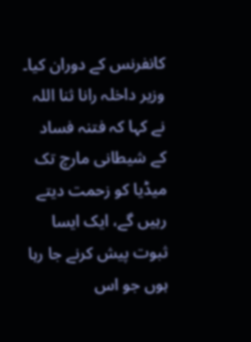کانفرنس کے دوران کیا۔ وزیر داخلہ رانا ثنا اللہ نے کہا کہ فتنہ فساد کے شیطانی مارچ تک میڈیا کو زحمت دیتے رہیں گے، ایک ایسا ثبوت پیش کرنے جا رہا ہوں جو اس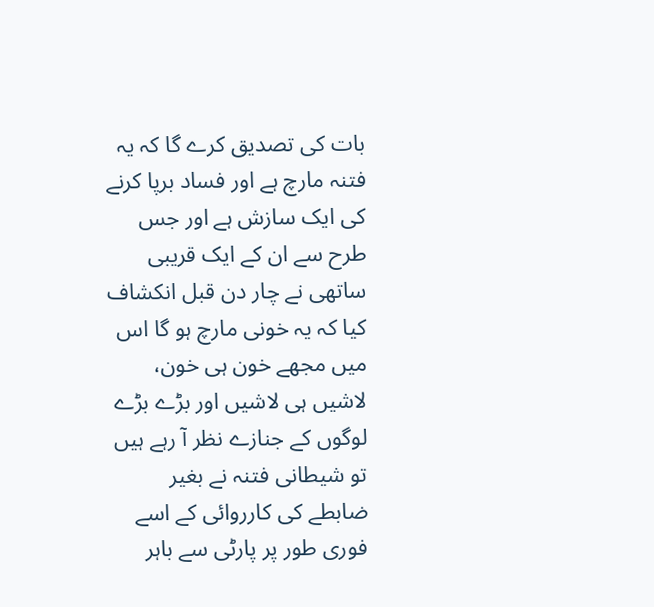بات کی تصدیق کرے گا کہ یہ فتنہ مارچ ہے اور فساد برپا کرنے کی ایک سازش ہے اور جس طرح سے ان کے ایک قریبی ساتھی نے چار دن قبل انکشاف کیا کہ یہ خونی مارچ ہو گا اس میں مجھے خون ہی خون، لاشیں ہی لاشیں اور بڑے بڑے لوگوں کے جنازے نظر آ رہے ہیں تو شیطانی فتنہ نے بغیر ضابطے کی کارروائی کے اسے فوری طور پر پارٹی سے باہر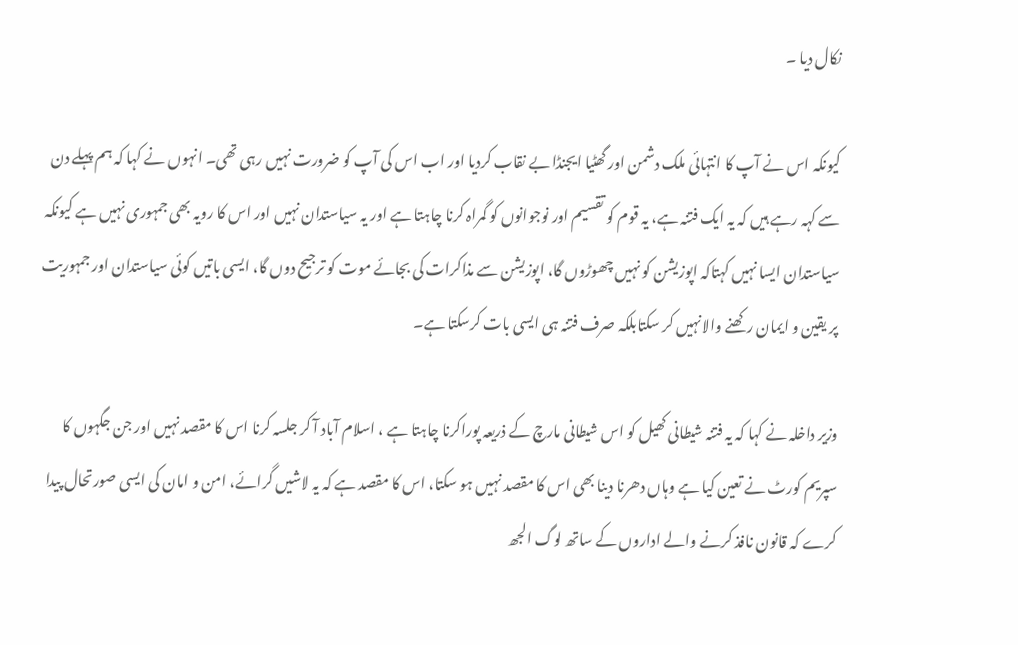نکال دیا ۔

کیونکہ اس نے آپ کا انتہائی ملک دشمن اور گھٹیا ایجنڈا بے نقاب کردیا اور اب اس کی آپ کو ضرورت نہیں رہی تھی۔ انہوں نے کہا کہ ہم پہلے دن سے کہہ رہے ہیں کہ یہ ایک فتنہ ہے، یہ قوم کو تقسیم اور نوجوانوں کو گمراہ کرنا چاہتا ہے اور یہ سیاستدان نہیں اور اس کا رویہ بھی جمہوری نہیں ہے کیونکہ سیاستدان ایسا نہیں کہتاکہ اپوزیشن کو نہیں چھوڑوں گا، اپوزیشن سے مذاکرات کی بجائے موت کو ترجیح دوں گا، ایسی باتیں کوئی سیاستدان اور جمہوریت پر یقین و ایمان رکھنے والانہیں کر سکتابلکہ صرف فتنہ ہی ایسی بات کرسکتا ہے۔

وزیر داخلہ نے کہا کہ یہ فتنہ شیطانی کھیل کو اس شیطانی مارچ کے ذریعہ پوراکرنا چاہتا ہے ، اسلام آباد آ کر جلسہ کرنا اس کا مقصد نہیں اور جن جگہوں کا سپریم کورٹ نے تعین کیا ہے وہاں دھرنا دینا بھی اس کا مقصد نہیں ہو سکتا، اس کا مقصد ہے کہ یہ لاشیں گرائے، امن و امان کی ایسی صورتحال پیدا کرے کہ قانون نافذ کرنے والے اداروں کے ساتھ لوگ الجھ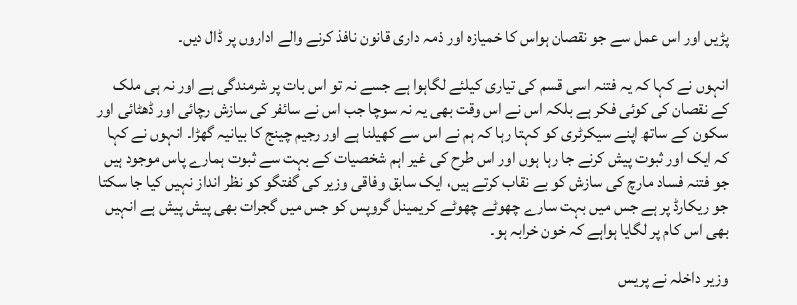پڑیں اور اس عمل سے جو نقصان ہواس کا خمیازہ اور ذمہ داری قانون نافذ کرنے والے اداروں پر ڈال دیں۔

انہوں نے کہا کہ یہ فتنہ اسی قسم کی تیاری کیلئے لگاہوا ہے جسے نہ تو اس بات پر شرمندگی ہے اور نہ ہی ملک کے نقصان کی کوئی فکر ہے بلکہ اس نے اس وقت بھی یہ نہ سوچا جب اس نے سائفر کی سازش رچائی اور ڈھٹائی اور سکون کے ساتھ اپنے سیکرٹری کو کہتا رہا کہ ہم نے اس سے کھیلنا ہے اور رجیم چینج کا بیانیہ گھڑا۔ انہوں نے کہا کہ ایک اور ثبوت پیش کرنے جا رہا ہوں اور اس طرح کی غیر اہم شخصیات کے بہت سے ثبوت ہمارے پاس موجود ہیں جو فتنہ فساد مارچ کی سازش کو بے نقاب کرتے ہیں، ایک سابق وفاقی وزیر کی گفتگو کو نظر انداز نہیں کیا جا سکتا جو ریکارڈ پر ہے جس میں بہت سارے چھوٹے چھوٹے کریمینل گروپس کو جس میں گجرات بھی پیش پیش ہے انہیں بھی اس کام پر لگایا ہواہے کہ خون خرابہ ہو۔

وزیر داخلہ نے پریس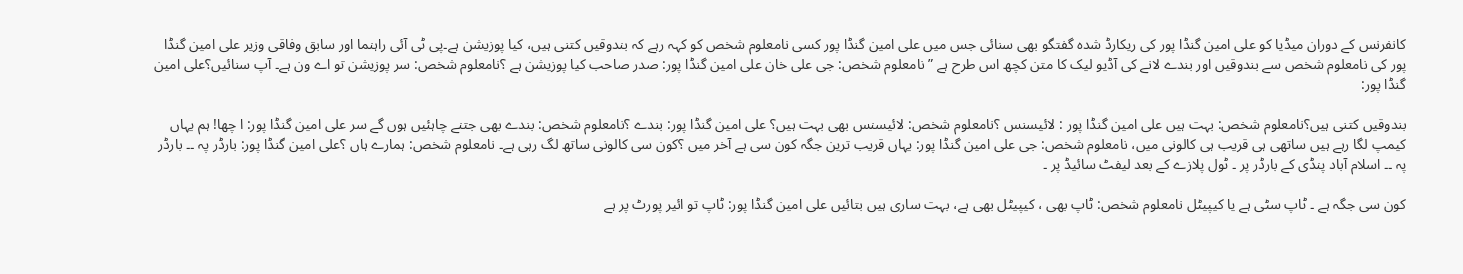کانفرنس کے دوران میڈیا کو علی امین گنڈا پور کی ریکارڈ شدہ گفتگو بھی سنائی جس میں علی امین گنڈا پور کسی نامعلوم شخص کو کہہ رہے کہ بندوقیں کتنی ہیں، کیا پوزیشن ہے۔پی ٹی آئی راہنما اور سابق وفاقی وزیر علی امین گنڈا پور کی نامعلوم شخص سے بندوقیں اور بندے لانے کی آڈیو لیک کا متن کچھ اس طرح ہے ” نامعلوم شخص: جی علی خان علی امین گنڈا پور: صدر صاحب کیا پوزیشن ہے ؟نامعلوم شخص: سر پوزیشن تو اے ون ہے۔ آپ سنائیں؟علی امین گنڈا پور:

بندوقیں کتنی ہیں؟نامعلوم شخص: بہت ہیں علی امین گنڈا پور : لائیسنس ؟نامعلوم شخص: لائیسنس بھی بہت ہیں؟ علی امین گنڈا پور: بندے ؟نامعلوم شخص: بندے بھی جتنے چاہئیں ہوں گے سر علی امین گنڈا پور: ا چھا! ہم یہاں کیمپ لگا رہے ہیں ساتھی ہی قریب ہی کالونی میں، نامعلوم شخص: جی علی امین گنڈا پور: یہاں قریب ترین جگہ کون سی ہے آخر میں ؟کون سی کالونی ساتھ لگ رہی ہے۔ نامعلوم شخص: ہمارے ہاں ؟علی امین گنڈا پور: بارڈر پہ ۔۔ بارڈر پہ ۔۔ اسلام آباد پنڈی کے بارڈر پر ۔ ٹول پلازے کے بعد لیفٹ سائیڈ پر ۔

کون سی جگہ ہے ۔ ٹاپ سٹی ہے یا کیپیٹل نامعلوم شخص: ٹاپ بھی ، کیپیٹل بھی ہے، بہت ساری ہیں بتائیں علی امین گنڈا پور: ٹاپ تو ائیر پورٹ پر ہے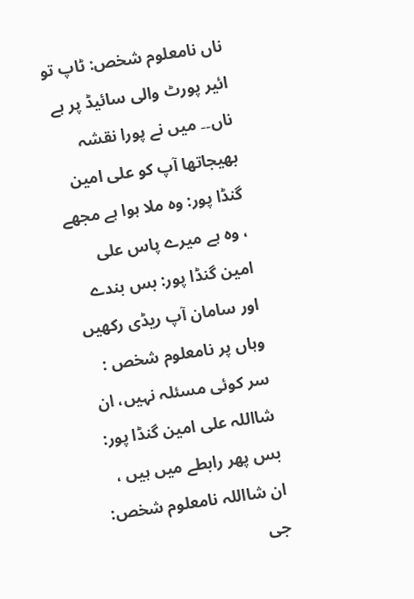ناں نامعلوم شخص: ٹاپ تو ائیر پورٹ والی سائیڈ پر ہے ناں۔۔ میں نے پورا نقشہ بھیجاتھا آپ کو علی امین گنڈا پور: وہ ملا ہوا ہے مجھے ، وہ ہے میرے پاس علی امین گنڈا پور: بس بندے اور سامان آپ ریڈی رکھیں وہاں پر نامعلوم شخص : سر کوئی مسئلہ نہیں، ان شااللہ علی امین گنڈا پور: بس پھر رابطے میں ہیں ، ان شااللہ نامعلوم شخص: جی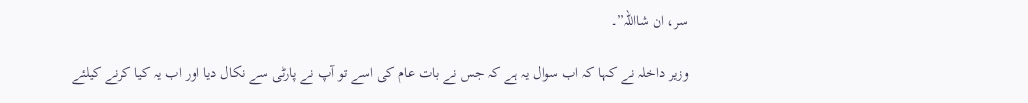سر، ان شااللہ”۔

وزیر داخلہ نے کہا کہ اب سوال یہ ہے کہ جس نے بات عام کی اسے تو آپ نے پارٹی سے نکال دیا اور اب یہ کیا کرنے کیلئے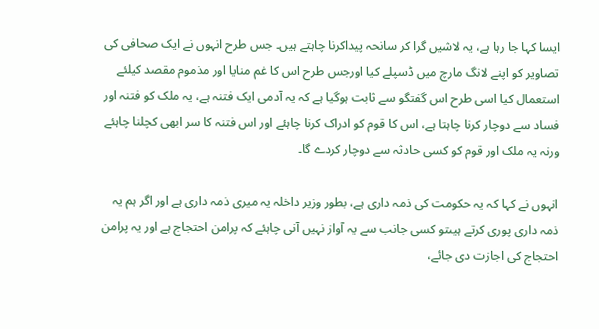ایسا کہا جا رہا ہے، یہ لاشیں گرا کر سانحہ پیداکرنا چاہتے ہیں۔ جس طرح انہوں نے ایک صحافی کی تصاویر کو اپنے لانگ مارچ میں ڈسپلے کیا اورجس طرح اس کا غم منایا اور مذموم مقصد کیلئے استعمال کیا اسی طرح اس گفتگو سے ثابت ہوگیا ہے کہ یہ آدمی ایک فتنہ ہے، یہ ملک کو فتنہ اور فساد سے دوچار کرنا چاہتا ہے، اس کا قوم کو ادراک کرنا چاہئے اور اس فتنہ کا سر ابھی کچلنا چاہئے ورنہ یہ ملک اور قوم کو کسی حادثہ سے دوچار کردے گا۔

انہوں نے کہا کہ یہ حکومت کی ذمہ داری ہے، بطور وزیر داخلہ یہ میری ذمہ داری ہے اور اگر ہم یہ ذمہ داری پوری کرتے ہیںتو کسی جانب سے یہ آواز نہیں آنی چاہئے کہ پرامن احتجاج ہے اور یہ پرامن احتجاج کی اجازت دی جائے،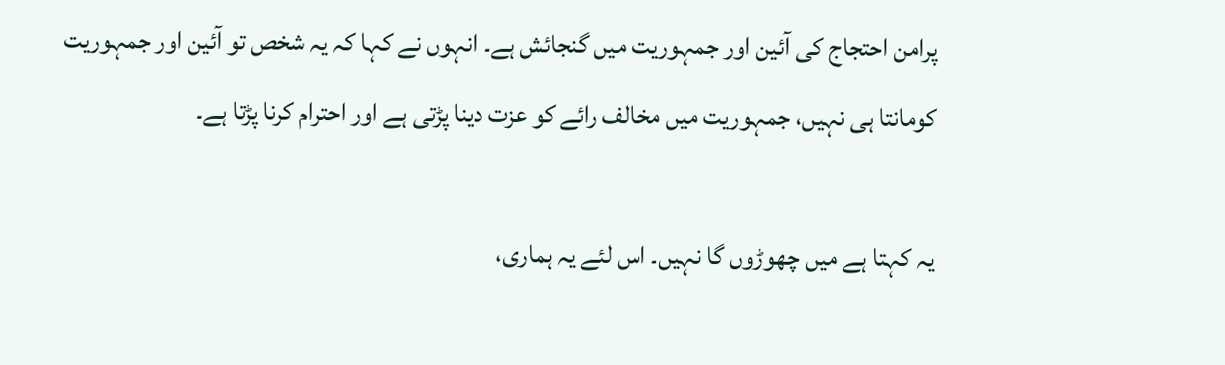پرامن احتجاج کی آئین اور جمہوریت میں گنجائش ہے۔ انہوں نے کہا کہ یہ شخص تو آئین اور جمہوریت کومانتا ہی نہیں، جمہوریت میں مخالف رائے کو عزت دینا پڑتی ہے اور احترام کرنا پڑتا ہے۔

یہ کہتا ہے میں چھوڑوں گا نہیں۔ اس لئے یہ ہماری،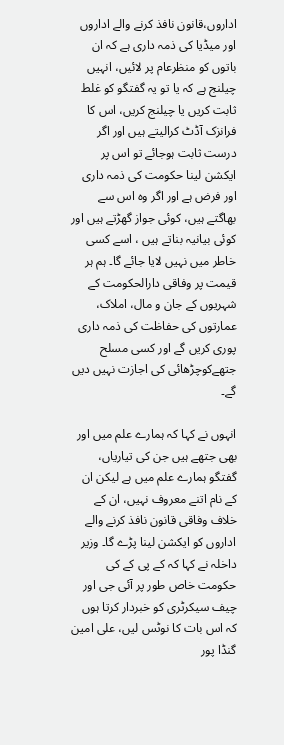اداروں،قانون نافذ کرنے والے اداروں اور میڈیا کی ذمہ داری ہے کہ ان باتوں کو منظرعام پر لائیں، انہیں چیلنج ہے کہ یا تو یہ گفتگو کو غلط ثابت کریں یا چیلنج کریں، اس کا فرانزک آڈٹ کرالیتے ہیں اور اگر درست ثابت ہوجائے تو اس پر ایکشن لینا حکومت کی ذمہ داری اور فرض ہے اور اگر وہ اس سے بھاگتے ہیں، کوئی جواز گھڑتے ہیں اور کوئی بیانیہ بناتے ہیں ، اسے کسی خاطر میں نہیں لایا جائے گا۔ ہم ہر قیمت پر وفاقی دارالحکومت کے شہریوں کے جان و مال، املاک، عمارتوں کی حفاظت کی ذمہ داری پوری کریں گے اور کسی مسلح جتھےکوچڑھائی کی اجازت نہیں دیں گے۔

انہوں نے کہا کہ ہمارے علم میں اور بھی جتھے ہیں جن کی تیاریاں، گفتگو ہمارے علم میں ہے لیکن ان کے نام اتنے معروف نہیں، ان کے خلاف وفاقی قانون نافذ کرنے والے اداروں کو ایکشن لینا پڑے گا۔ وزیر داخلہ نے کہا کہ کے پی کے کی حکومت خاص طور پر آئی جی اور چیف سیکرٹری کو خبردار کرتا ہوں کہ اس بات کا نوٹس لیں، علی امین گنڈا پور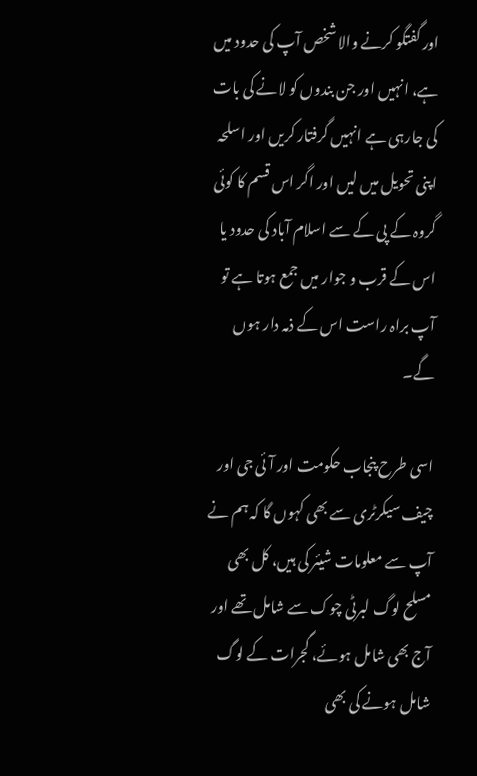اور گفتگو کرنے والا شخص آپ کی حدود میں ہے، انہیں اور جن بندوں کو لانے کی بات کی جارہی ہے انہیں گرفتار کریں اور اسلحہ اپنی تحویل میں لیں اور اگر اس قسم کا کوئی گروہ کے پی کے سے اسلام آباد کی حدود یا اس کے قرب و جوار میں جمع ہوتا ہے تو آپ براہ راست اس کے ذمہ دار ہوں گے۔

اسی طرح پنجاب حکومت اور آئی جی اور چیف سیکرٹری سے بھی کہوں گا کہ ہم نے آپ سے معلومات شیئر کی ہیں، کل بھی مسلح لوگ لبرٹی چوک سے شامل تھے اور آج بھی شامل ہوئے، گجرات کے لوگ شامل ہونے کی بھی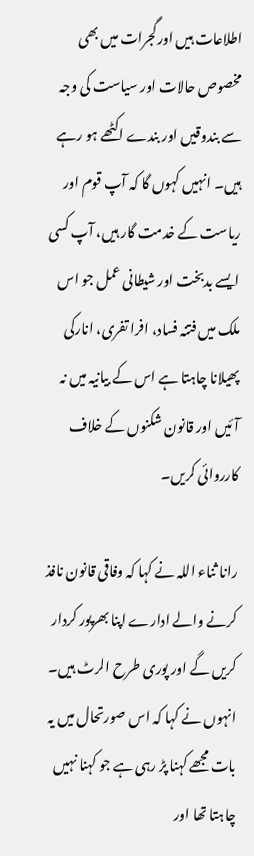اطلاعات ہیں اورگجرات میں بھی مخصوص حالات اور سیاست کی وجہ سے بندوقیں اور بندے اکٹھے ہو رہے ہیں۔ انہیں کہوں گا کہ آپ قوم اور ریاست کے خدمت گار ہیں، آپ کسی ایسے بدبخت اور شیطانی عمل جو اس ملک میں فتنہ فساد، افرا تفری، انارکی پھیلانا چاہتا ہے اس کے بیانیہ میں نہ آئیں اور قانون شکنوں کے خلاف کارروائی کریں۔

رانا ثناء اللہ نے کہا کہ وفاقی قانون نافذ کرنے والے ادارے اپنا بھرپور کردار کریں گے اور پوری طرح الرٹ ہیں۔ انہوں نے کہا کہ اس صورتحال میں یہ بات مجھے کہنا پڑ رہی ہے جو کہنا نہیں چاہتا تھا اور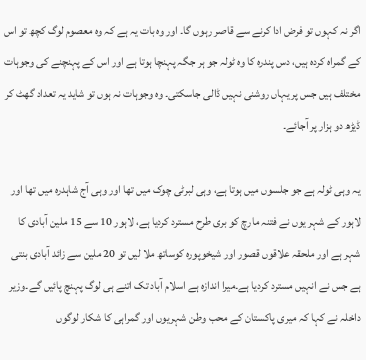اگر نہ کہوں تو فرض ادا کرنے سے قاصر رہوں گا۔ اور وہ بات یہ ہے کہ وہ معصوم لوگ کچھ تو اس کے گمراہ کردہ ہیں، دس پندرہ کا وہ ٹولہ جو ہر جگہ پہنچا ہوتا ہے اور اس کے پہنچنے کی وجوہات مختلف ہیں جس پر یہاں روشنی نہیں ڈالی جاسکتی۔ وہ وجوہات نہ ہوں تو شاید یہ تعداد گھٹ کر ڈیڑھ دو ہزار پر آجائے۔

یہ وہی ٹولہ ہے جو جلسوں میں ہوتا ہے، وہی لبرٹی چوک میں تھا اور وہی آج شاہدرہ میں تھا اور لاہور کے شہر یوں نے فتنہ مارچ کو بری طرح مسترد کردیا ہے، لاہور 10 سے 15 ملین آبادی کا شہر ہے اور ملحقہ علاقوں قصور اور شیخوپورہ کوساتھ ملا لیں تو 20 ملین سے زائد آبادی بنتی ہے جس نے انہیں مسترد کردیا ہے۔میرا اندازہ ہے اسلام آباد تک اتنے ہی لوگ پہنچ پائیں گے۔وزیر داخلہ نے کہا کہ میری پاکستان کے محب وطن شہریوں اور گمراہی کا شکار لوگوں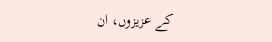کے عزیزوں، ان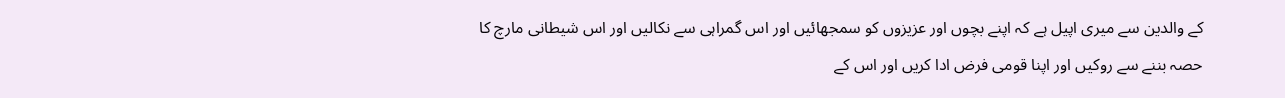کے والدین سے میری اپیل ہے کہ اپنے بچوں اور عزیزوں کو سمجھائیں اور اس گمراہی سے نکالیں اور اس شیطانی مارچ کا حصہ بننے سے روکیں اور اپنا قومی فرض ادا کریں اور اس کے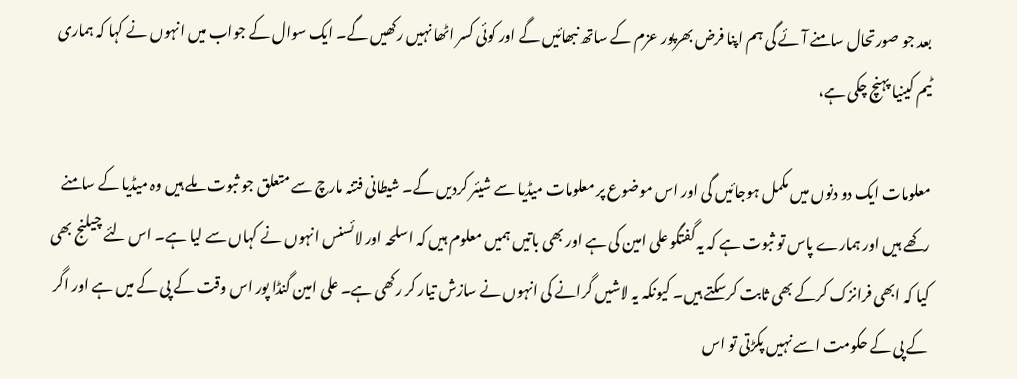بعد جو صورتحال سامنے آئے گی ہم اپنا فرض بھرپور عزم کے ساتھ نبھائیں گے اور کوئی کسر اٹھا نہیں رکھیں گے۔ ایک سوال کے جواب میں انہوں نے کہا کہ ہماری ٹیم کینیا پہنچ چکی ہے،

معلومات ایک دو دنوں میں مکمل ہوجائیں گی اور اس موضوع پر معلومات میڈیا سے شیئر کردیں گے۔ شیطانی فتنہ مارچ سے متعلق جو ثبوت ملے ہیں وہ میڈیا کے سامنے رکھے ہیں اور ہمارے پاس تو ثبوت ہے کہ یہ گفتگو علی امین کی ہے اور بھی باتیں ہمیں معلوم ہیں کہ اسلحہ اور لائسنس انہوں نے کہاں سے لیا ہے۔ اس لئے چیلنج بھی کیا کہ ابھی فرانزک کرکے بھی ثابت کرسکتے ہیں۔ کیونکہ یہ لاشیں گرانے کی انہوں نے سازش تیار کر رکھی ہے۔ علی امین گنڈا پور اس وقت کے پی کے میں ہے اور اگر کے پی کے حکومت اسے نہیں پکڑتی تو اس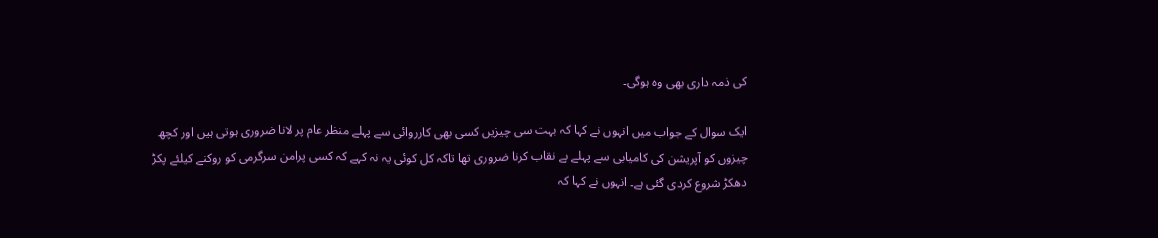کی ذمہ داری بھی وہ ہوگی۔

ایک سوال کے جواب میں انہوں نے کہا کہ بہت سی چیزیں کسی بھی کارروائی سے پہلے منظر عام پر لانا ضروری ہوتی ہیں اور کچھ چیزوں کو آپریشن کی کامیابی سے پہلے بے نقاب کرنا ضروری تھا تاکہ کل کوئی یہ نہ کہے کہ کسی پرامن سرگرمی کو روکنے کیلئے پکڑ دھکڑ شروع کردی گئی ہے۔ انہوں نے کہا کہ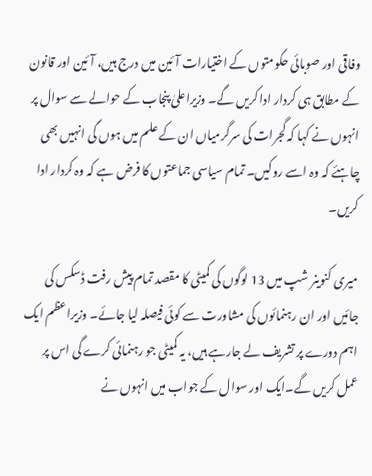وفاقی اور صوبائی حکومتوں کے اختیارات آئین میں درج ہیں، آئین اور قانون کے مطابق ہی کردار ادا کریں گے۔ وزیراعلیٰ پنجاب کے حوالے سے سوال پر انہوں نے کہا کہ گجرات کی سرگرمیاں ان کے علم میں ہوں گی انہیں بھی چاہئے کہ وہ اسے روکیں۔ تمام سیاسی جماعتوں کا فرض ہے کہ وہ کردار ادا کریں۔

میری کنوینر شپ میں 13 لوگوں کی کمیٹی کا مقصد تمام پیش رفت ڈسکس کی جائیں اور ان رہنمائوں کی مشاورت سے کوئی فیصلہ لیا جائے۔ وزیراعظم ایک اہم دورے پر تشریف لے جارہے ہیں، یہ کمیٹی جو رہنمائی کرے گی اس پر عمل کریں گے۔ایک اور سوال کے جواب میں انہوں نے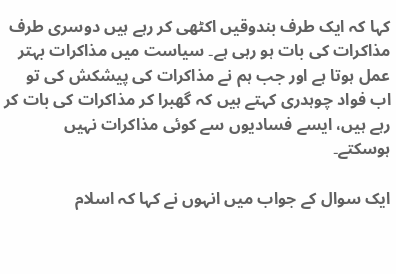کہا کہ ایک طرف بندوقیں اکٹھی کر رہے ہیں دوسری طرف مذاکرات کی بات ہو رہی ہے۔ سیاست میں مذاکرات بہتر عمل ہوتا ہے اور جب ہم نے مذاکرات کی پیشکش کی تو اب فواد چوہدری کہتے ہیں کہ گھبرا کر مذاکرات کی بات کر رہے ہیں، ایسے فسادیوں سے کوئی مذاکرات نہیں ہوسکتے۔

ایک سوال کے جواب میں انہوں نے کہا کہ اسلام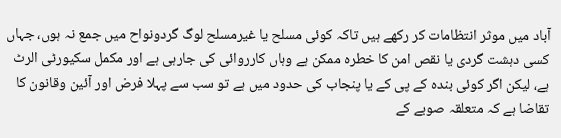آباد میں موثر انتظامات کر رکھے ہیں تاکہ کوئی مسلح یا غیرمسلح لوگ گردونواح میں جمع نہ ہوں، جہاں کسی دہشت گردی یا نقص امن کا خطرہ ممکن ہے وہاں کارروائی کی جارہی ہے اور مکمل سکیورٹی الرٹ ہے، لیکن اگر کوئی بندہ کے پی کے یا پنجاب کی حدود میں ہے تو سب سے پہلا فرض اور آئین وقانون کا تقاضا ہے کہ متعلقہ صوبے کے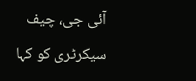آئی جی، چیف سیکرٹری کو کہا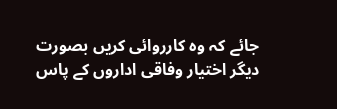جائے کہ وہ کارروائی کریں بصورت دیگر اختیار وفاقی اداروں کے پاس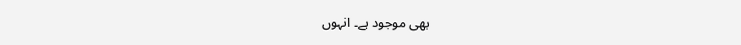بھی موجود ہے۔ انہوں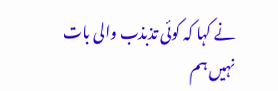نے کہا کہ کوئی تذبذب والی بات نہیں ہم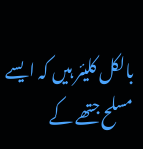بالکل کلیئر ہیں کہ ایسے مسلح جتھے کے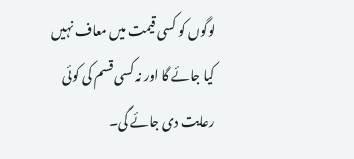لوگوں کو کسی قیمت میں معاف نہیں کیا جائے گا اور نہ کسی قسم کی کوئی رعایت دی جائے گی۔